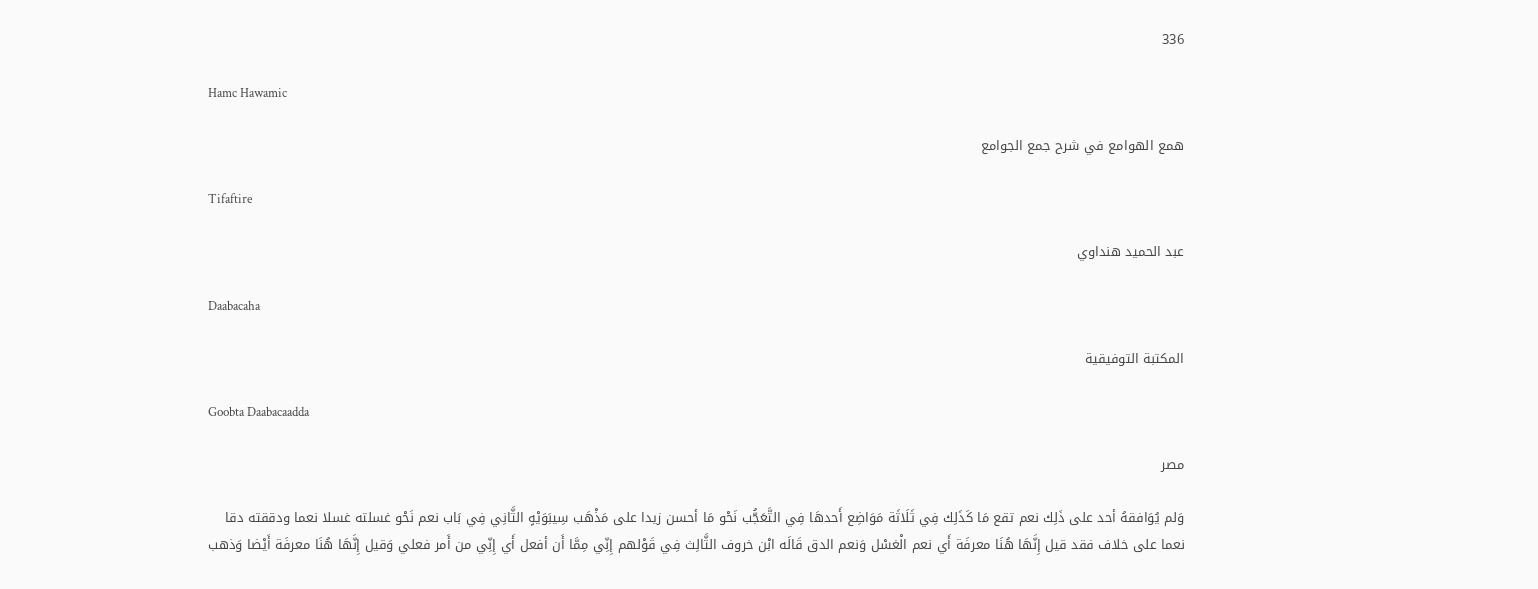336

Hamc Hawamic

همع الهوامع في شرح جمع الجوامع

Tifaftire

عبد الحميد هنداوي

Daabacaha

المكتبة التوفيقية

Goobta Daabacaadda

مصر

وَلم يُوَافقهُ أحد على ذَلِك نعم تقع مَا كَذَلِك فِي ثَلَاثَة مَوَاضِع أَحدهَا فِي التَّعَجُّب نَحْو مَا أحسن زيدا على مَذْهَب سِيبَوَيْهٍ الثَّانِي فِي بَاب نعم نَحْو غسلته غسلا نعما ودققته دقا نعما على خلاف فقد قيل إِنَّهَا هُنَا معرفَة أَي نعم الْغسْل وَنعم الدق قَالَه ابْن خروف الثَّالِث فِي قَوْلهم إِنِّي مِمَّا أَن أفعل أَي إِنِّي من أَمر فعلي وَقيل إِنَّهَا هُنَا معرفَة أَيْضا وَذهب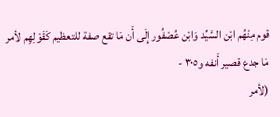قوم مِنْهُم ابْن السَّيِّد وَابْن عُصْفُور إِلَى أَن مَا تقع صفة للتعظيم كَقَوْلِهِم لأمر مَا جدع قصير أَنفه و٣٠٥ -
(لأمر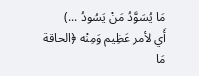مَا يُسَوَّدُ مَنْ يَسُودُ ...)
أَي لأمر عَظِيم وَمِنْه ﴿الحاقة مَا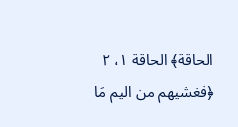الحاقة﴾ الحاقة ١، ٢ ﴿فغشيهم من اليم مَا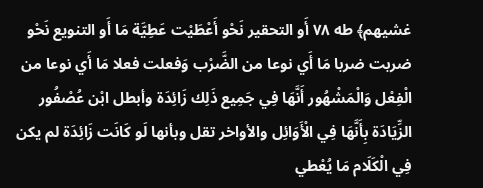غشيهم﴾ طه ٧٨ أَو التحقير نَحْو أَعْطَيْت عَطِيَّة مَا أَو التنويع نَحْو ضربت ضربا مَا أَي نوعا من الضَّرْب وَفعلت فعلا مَا أَي نوعا من الْفِعْل وَالْمَشْهُور أَنَّهَا فِي جَمِيع ذَلِك زَائِدَة وأبطل ابْن عُصْفُور الزِّيَادَة بِأَنَّهَا فِي الْأَوَائِل والأواخر تقل وبأنها لَو كَانَت زَائِدَة لم يكن فِي الْكَلَام مَا يُعْطي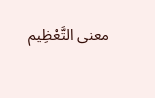معنى التَّعْظِيم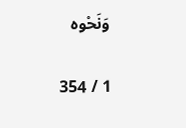وَنَحْوه

1 / 354